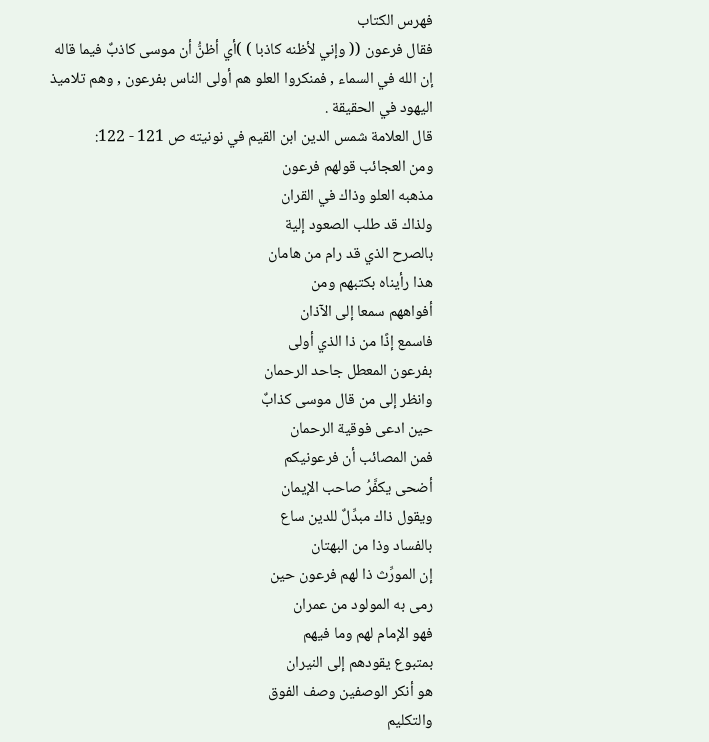فهرس الكتاب
فقال فرعون (( وإني لأظنه كاذبا ) )أي أظنُّ أن موسى كاذبٌ فيما قاله إن الله في السماء , فمنكروا العلو هم أولى الناس بفرعون , وهم تلاميذ اليهود في الحقيقة .
قال العلامة شمس الدين ابن القيم في نونيته ص 121 - 122:
ومن العجائب قولهم فرعون
مذهبه العلو وذاك في القران
ولذاك قد طلب الصعود إلية
بالصرح الذي قد رام من هامان
هذا رأيناه بكتبهم ومن
أفواههم سمعا إلى الآذان
فاسمع إذًا من ذا الذي أولى
بفرعون المعطل جاحد الرحمان
وانظر إلى من قال موسى كذابٌ
حين ادعى فوقية الرحمان
فمن المصائب أن فرعونيكم
أضحى يكفَّرُ صاحب الإيمان
ويقول ذاك مبدِّلٌ للدين ساع
بالفساد وذا من البهتان
إن المورِّث ذا لهم فرعون حين
رمى به المولود من عمران
فهو الإمام لهم وما فيهم
بمتبوع يقودهم إلى النيران
هو أنكر الوصفين وصف الفوق
والتكليم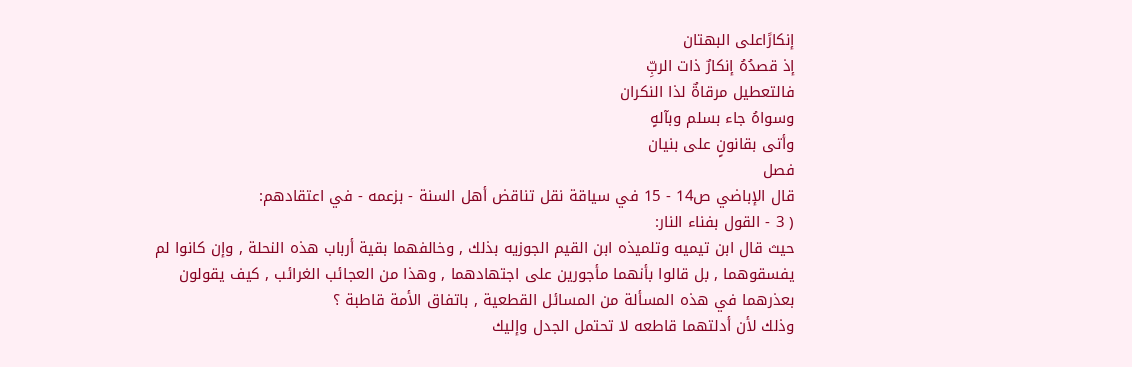إنكارًاعلى البهتان
إذ قصدُهُ إنكارٌ ذات الربِّ
فالتعطيل مرقاةٌ لذا النكران
وسواهُ جاء بسلم وبآلهٍ
وأتى بقانونٍ على بنيان
فصل
قال الإباضي ص14 - 15 في سياقة نقل تناقض أهل السنة - بزعمه - في اعتقادهم:
( 3 - القول بفناء النار:
حيث قال ابن تيميه وتلميذه ابن القيم الجوزيه بذلك , وخالفهما بقية أرباب هذه النحلة , وإن كانوا لم يفسقوهما , بل قالوا بأنهما مأجورين على اجتهادهما , وهذا من العجائب الغرائب , كيف يقولون بعذرهما في هذه المسألة من المسائل القطعية , باتفاق الأمة قاطبة ؟
وذلك لأن أدلتهما قاطعه لا تحتمل الجدل وإليك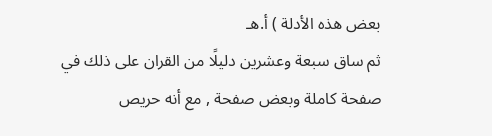بعض هذه الأدلة ) أ.هـ
ثم ساق سبعة وعشرين دليلًا من القران على ذلك في صفحة كاملة وبعض صفحة , مع أنه حريص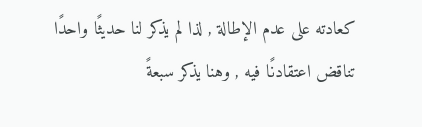كعادته على عدم الإطالة , لذا لم يذكر لنا حديثًا واحدًا تناقض اعتقادنًا فيه , وهنا يذكر سبعةً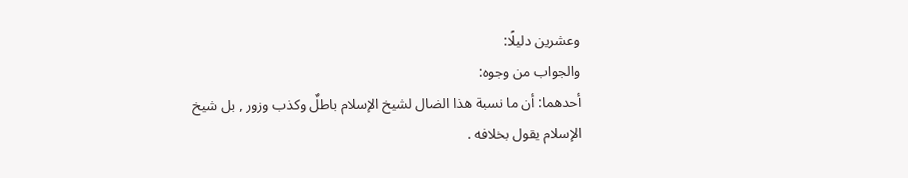وعشرين دليلًا:
والجواب من وجوه:
أحدهما: أن ما نسبة هذا الضال لشيخ الإسلام باطلٌ وكذب وزور , بل شيخ الإسلام يقول بخلافه .